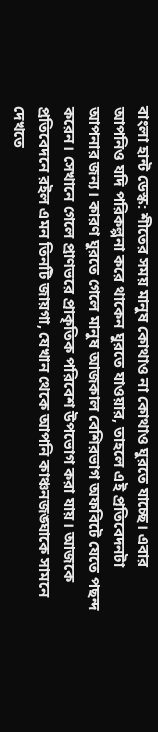বাংলা হান্ট ডেস্ক: শীতের সময় মানুষ কোথাও না কোথাও ঘুরতে যাচ্ছে। এবার আপনিও যদি পরিকল্পনা করে থাকেন ঘুরতে যাওয়ার, তাহলে এই প্রতিবেদনটা আপনার জন্য। কারণ ঘুরতে গেলে মানুষ আজকাল বেশিরভাগ অফবিটে যেতে পছন্দ করেন। সেখানে গেলে প্রাণভরে প্রাকৃতিক পরিবেশ উপভোগ করা যায়। আজকে প্রতিবেদনে রইল এমন তিনটি জায়গা, যেখান থেকে আপনি কাঞ্চনজঙ্ঘাকে সামনে দেখতে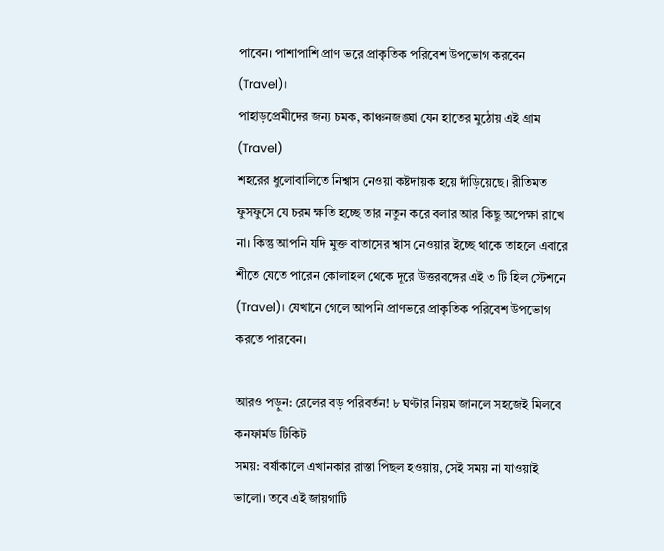পাবেন। পাশাপাশি প্রাণ ভরে প্রাকৃতিক পরিবেশ উপভোগ করবেন (Travel)।
পাহাড়প্রেমীদের জন্য চমক, কাঞ্চনজঙ্ঘা যেন হাতের মুঠোয় এই গ্রাম (Travel)
শহরের ধুলোবালিতে নিশ্বাস নেওয়া কষ্টদায়ক হয়ে দাঁড়িয়েছে। রীতিমত ফুসফুসে যে চরম ক্ষতি হচ্ছে তার নতুন করে বলার আর কিছু অপেক্ষা রাখে না। কিন্তু আপনি যদি মুক্ত বাতাসের শ্বাস নেওয়ার ইচ্ছে থাকে তাহলে এবারে শীতে যেতে পারেন কোলাহল থেকে দূরে উত্তরবঙ্গের এই ৩ টি হিল স্টেশনে (Travel)। যেখানে গেলে আপনি প্রাণভরে প্রাকৃতিক পরিবেশ উপভোগ করতে পারবেন।

আরও পড়ুন: রেলের বড় পরিবর্তন! ৮ ঘণ্টার নিয়ম জানলে সহজেই মিলবে কনফার্মড টিকিট
সময়: বর্ষাকালে এখানকার রাস্তা পিছল হওয়ায়, সেই সময় না যাওয়াই ভালো। তবে এই জায়গাটি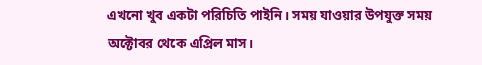এখনো খুব একটা পরিচিতি পাইনি। সময় যাওয়ার উপযুক্ত সময় অক্টোবর থেকে এপ্রিল মাস।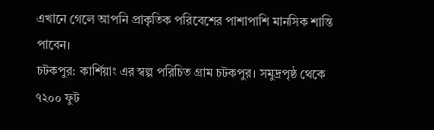এখানে গেলে আপনি প্রাকৃতিক পরিবেশের পাশাপাশি মানসিক শান্তি পাবেন।
চটকপুর: কার্শিয়াং এর স্বল্প পরিচিত গ্রাম চটকপুর। সমুদ্রপৃষ্ঠ থেকে ৭২০০ ফুট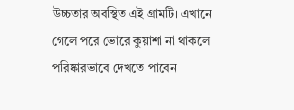উচ্চতার অবস্থিত এই গ্রামটি। এখানে গেলে পরে ভোরে কুয়াশা না থাকলে পরিষ্কারভাবে দেখতে পাবেন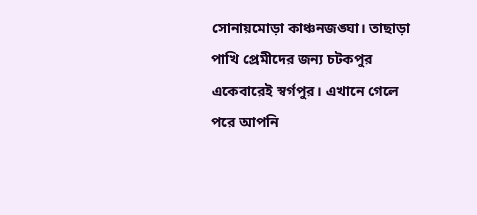সোনায়মোড়া কাঞ্চনজঙ্ঘা। তাছাড়া পাখি প্রেমীদের জন্য চটকপুর একেবারেই স্বর্গপুর। এখানে গেলে পরে আপনি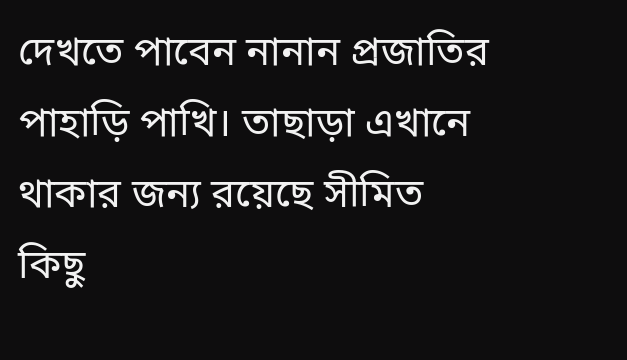দেখতে পাবেন নানান প্রজাতির পাহাড়ি পাখি। তাছাড়া এখানে থাকার জন্য রয়েছে সীমিত কিছু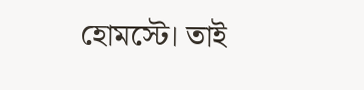হোমস্টে। তাই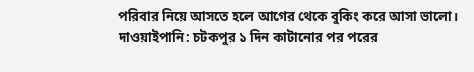পরিবার নিয়ে আসতে হলে আগের থেকে বুকিং করে আসা ভালো।
দাওয়াইপানি: চটকপুর ১ দিন কাটানোর পর পরের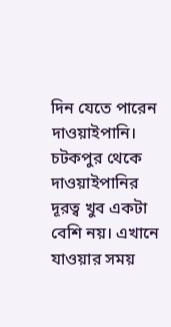দিন যেতে পারেন দাওয়াইপানি। চটকপুর থেকে দাওয়াইপানির দূরত্ব খুব একটা বেশি নয়। এখানে যাওয়ার সময়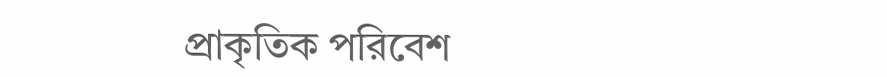প্রাকৃতিক পরিবেশ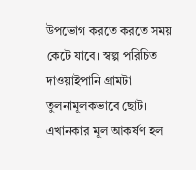উপভোগ করতে করতে সময় কেটে যাবে। স্বল্প পরিচিত দাওয়াইপানি গ্রামটা তুলনামূলকভাবে ছোট। এখানকার মূল আকর্ষণ হল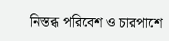নিস্তব্ধ পরিবেশ ও চারপাশে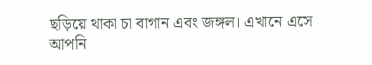ছড়িয়ে থাকা চা বাগান এবং জঙ্গল। এখানে এসে আপনি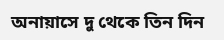অনায়াসে দু থেকে তিন দিন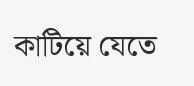কাটিয়ে যেতে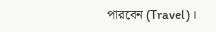পারবেন (Travel)।